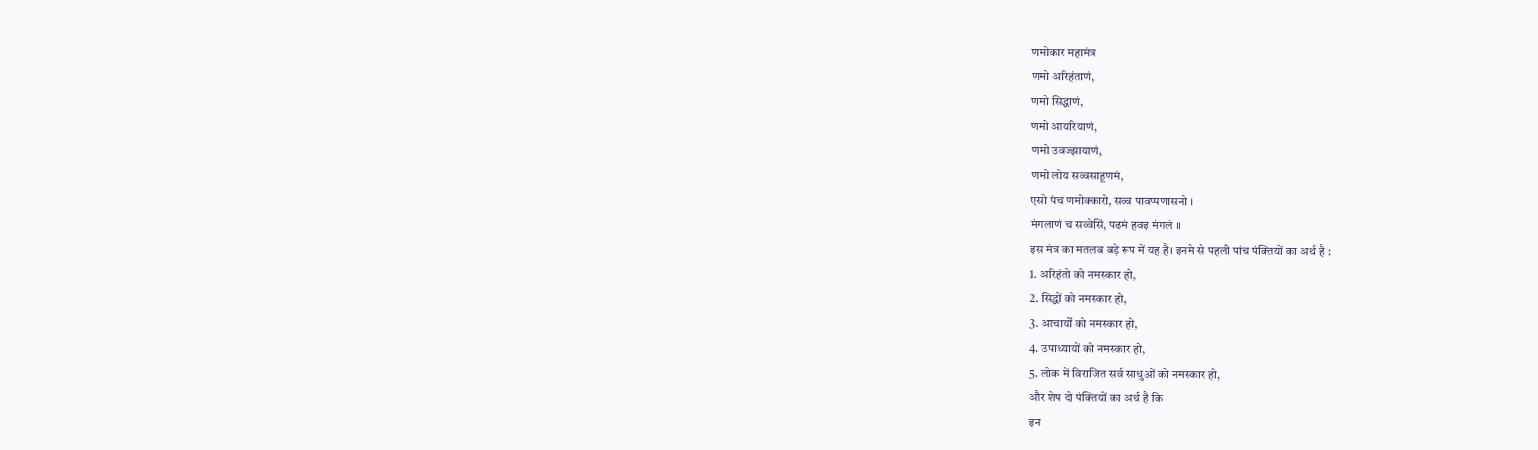णमोकार महामंत्र
णमो अरिहंताणं,
णमो सिद्धाणं,
णमो आयरियाणं,
णमो उवज्झायाणं,
णमो लोय सव्वसाहूणमं,
एसो पंच णमोक्कारो, सव्व पावप्पणासनो ।
मंगलाणं च सव्वेसिं, पढमं हवइ मंगलं ।।
इस मंत्र का मतलब बड़े रूप में यह है। इनमे से पहली पांच पंक्तियों का अर्थ है :
1. अरिहंतो को नमस्कार हो,
2. सिद्धों को नमस्कार हो,
3. आचार्यों को नमस्कार हो,
4. उपाध्यायों को नमस्कार हो,
5. लोक में विराजित सर्व साधुओं को नमस्कार हो,
और शेष दो पंक्तियों का अर्थ है कि
इन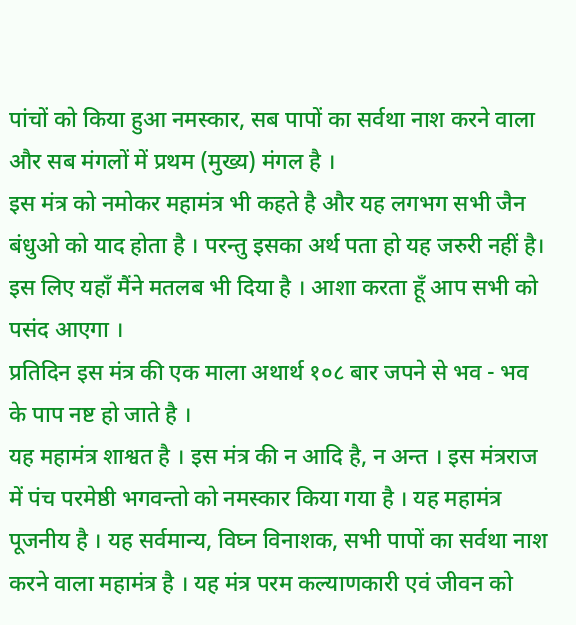पांचों को किया हुआ नमस्कार, सब पापों का सर्वथा नाश करने वाला और सब मंगलों में प्रथम (मुख्य) मंगल है ।
इस मंत्र को नमोकर महामंत्र भी कहते है और यह लगभग सभी जैन बंधुओ को याद होता है । परन्तु इसका अर्थ पता हो यह जरुरी नहीं है। इस लिए यहाँ मैंने मतलब भी दिया है । आशा करता हूँ आप सभी को पसंद आएगा ।
प्रतिदिन इस मंत्र की एक माला अथार्थ १०८ बार जपने से भव - भव के पाप नष्ट हो जाते है ।
यह महामंत्र शाश्वत है । इस मंत्र की न आदि है, न अन्त । इस मंत्रराज में पंच परमेष्ठी भगवन्तो को नमस्कार किया गया है । यह महामंत्र पूजनीय है । यह सर्वमान्य, विघ्न विनाशक, सभी पापों का सर्वथा नाश करने वाला महामंत्र है । यह मंत्र परम कल्याणकारी एवं जीवन को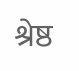श्रेष्ठ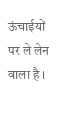ऊंचाईयों पर ले लेन वाला है ।